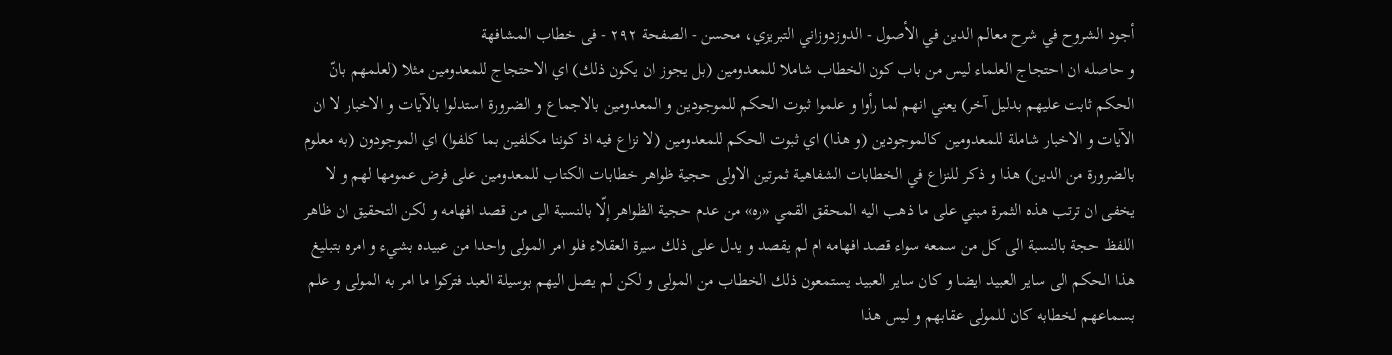أجود الشروح في شرح معالم الدين في الأصول - الدوزدوزاني التبريزي، محسن - الصفحة ٢٩٢ - فى خطاب المشافهة
و حاصله ان احتجاج العلماء ليس من باب كون الخطاب شاملا للمعدومين (بل يجوز ان يكون ذلك) اي الاحتجاج للمعدومين مثلا (لعلمهم بانّ الحكم ثابت عليهم بدليل آخر) يعني انهم لما رأوا و علموا ثبوت الحكم للموجودين و المعدومين بالاجماع و الضرورة استدلوا بالآيات و الاخبار لا ان الآيات و الاخبار شاملة للمعدومين كالموجودين (و هذا) اي ثبوت الحكم للمعدومين (لا نزاع فيه اذ كوننا مكلفين بما كلفوا) اي الموجودون (به معلوم بالضرورة من الدين) هذا و ذكر للنزاع في الخطابات الشفاهية ثمرتين الاولى حجية ظواهر خطابات الكتاب للمعدومين على فرض عمومها لهم و لا يخفى ان ترتب هذه الثمرة مبني على ما ذهب اليه المحقق القمي «ره» من عدم حجية الظواهر إلّا بالنسبة الى من قصد افهامه و لكن التحقيق ان ظاهر اللفظ حجة بالنسبة الى كل من سمعه سواء قصد افهامه ام لم يقصد و يدل على ذلك سيرة العقلاء فلو امر المولى واحدا من عبيده بشيء و امره بتبليغ هذا الحكم الى ساير العبيد ايضا و كان ساير العبيد يستمعون ذلك الخطاب من المولى و لكن لم يصل اليهم بوسيلة العبد فتركوا ما امر به المولى و علم بسماعهم لخطابه كان للمولى عقابهم و ليس هذا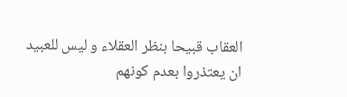العقاب قبيحا بنظر العقلاء و ليس للعبيد ان يعتذروا بعدم كونهم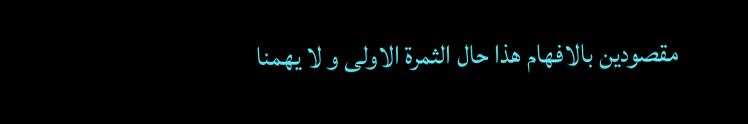مقصودين بالافهام هذا حال الثمرة الاولى و لا يهمنا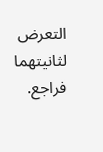التعرض لثانيتهما فراجع.